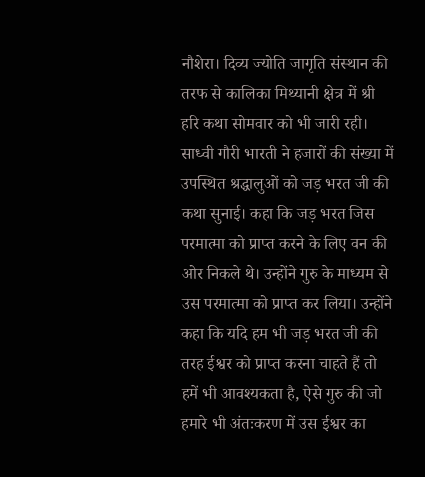नौशेरा। दिव्य ज्योति जागृति संस्थान की तरफ से कालिका मिथ्यानी क्षेत्र में श्री हरि कथा सोमवार को भी जारी रही। साध्वी गौरी भारती ने हजारों की संख्या में उपस्थित श्रद्धालुओं को जड़ भरत जी की कथा सुनाई। कहा कि जड़ भरत जिस परमात्मा को प्राप्त करने के लिए वन की ओर निकले थे। उन्होंने गुरु के माध्यम से उस परमात्मा को प्राप्त कर लिया। उन्होंने कहा कि यदि हम भी जड़ भरत जी की तरह ईश्वर को प्राप्त करना चाहते हैं तो हमें भी आवश्यकता है, ऐसे गुरु की जो हमारे भी अंतःकरण में उस ईश्वर का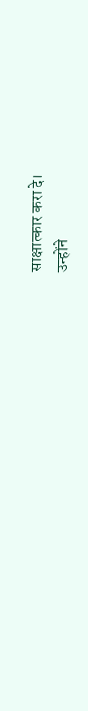साक्षात्कार करा दे।
उन्होंने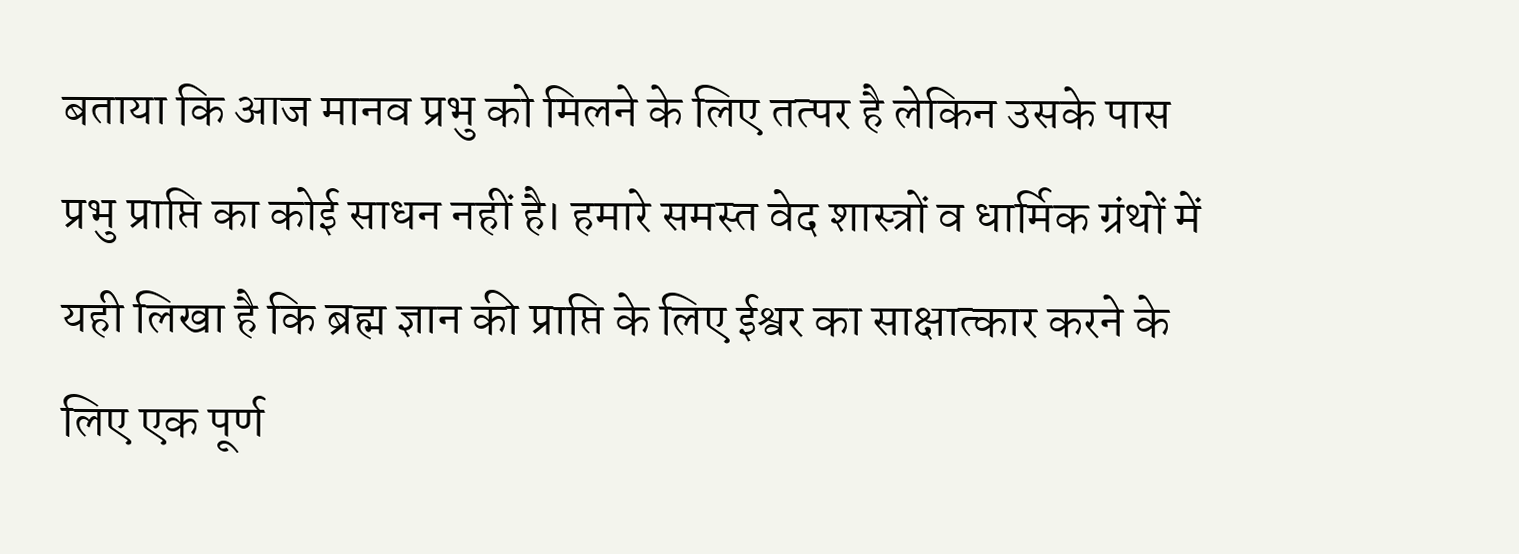बताया कि आज मानव प्रभु को मिलने के लिए तत्पर है लेकिन उसके पास प्रभु प्राप्ति का कोई साधन नहीं है। हमारे समस्त वेद शास्त्रों व धार्मिक ग्रंथों में यही लिखा है कि ब्रह्म ज्ञान की प्राप्ति के लिए ईश्वर का साक्षात्कार करने के लिए एक पूर्ण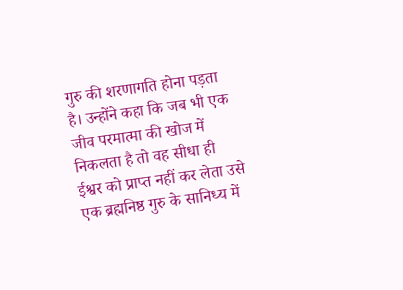गुरु की शरणागति होना पड़ता है। उन्होंने कहा कि जब भी एक जीव परमात्मा की खोज में निकलता है तो वह सीधा ही ईश्वर को प्राप्त नहीं कर लेता उसे एक ब्रह्मनिष्ठ गुरु के सानिध्य में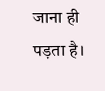जाना ही पड़ता है।